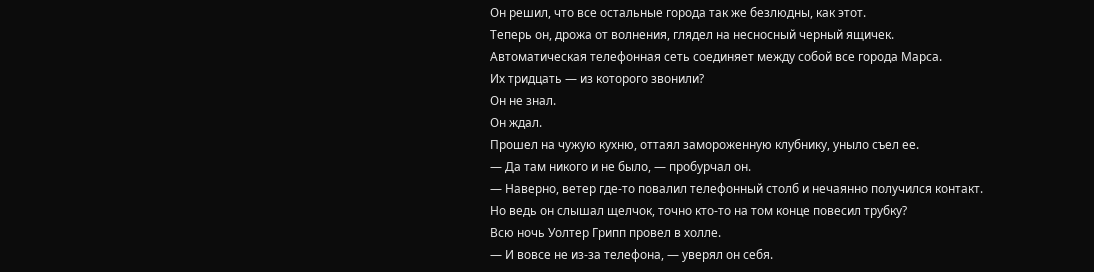Он решил, что все остальные города так же безлюдны, как этот.
Теперь он, дрожа от волнения, глядел на несносный черный ящичек.
Автоматическая телефонная сеть соединяет между собой все города Марса.
Их тридцать — из которого звонили?
Он не знал.
Он ждал.
Прошел на чужую кухню, оттаял замороженную клубнику, уныло съел ее.
— Да там никого и не было, — пробурчал он.
— Наверно, ветер где-то повалил телефонный столб и нечаянно получился контакт.
Но ведь он слышал щелчок, точно кто-то на том конце повесил трубку?
Всю ночь Уолтер Грипп провел в холле.
— И вовсе не из-за телефона, — уверял он себя.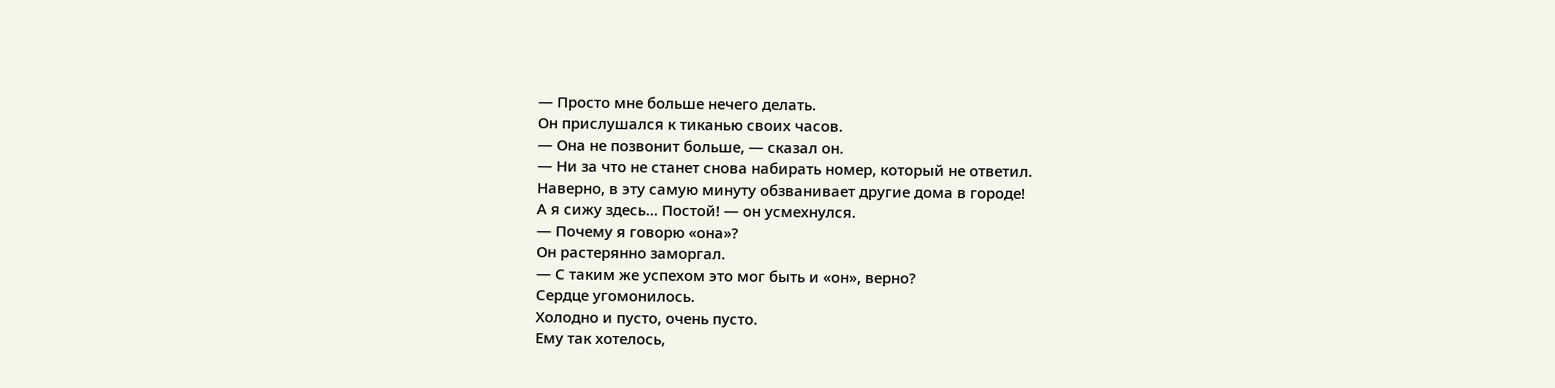— Просто мне больше нечего делать.
Он прислушался к тиканью своих часов.
— Она не позвонит больше, — сказал он.
— Ни за что не станет снова набирать номер, который не ответил.
Наверно, в эту самую минуту обзванивает другие дома в городе!
А я сижу здесь… Постой! — он усмехнулся.
— Почему я говорю «она»?
Он растерянно заморгал.
— С таким же успехом это мог быть и «он», верно?
Сердце угомонилось.
Холодно и пусто, очень пусто.
Ему так хотелось,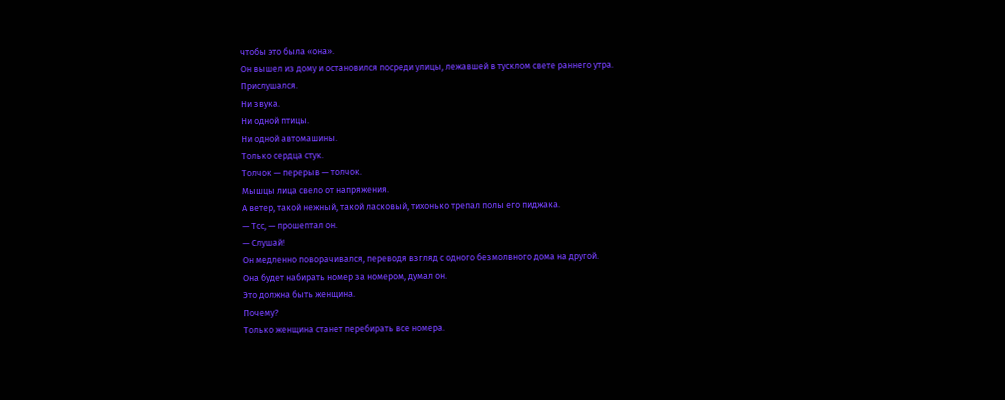чтобы это была «она».
Он вышел из дому и остановился посреди улицы, лежавшей в тусклом свете раннего утра.
Прислушался.
Ни звука.
Ни одной птицы.
Ни одной автомашины.
Только сердца стук.
Толчок — перерыв — толчок.
Мышцы лица свело от напряжения.
А ветер, такой нежный, такой ласковый, тихонько трепал полы его пиджака.
— Тсс, — прошептал он.
— Слушай!
Он медленно поворачивался, переводя взгляд с одного безмолвного дома на другой.
Она будет набирать номер за номером, думал он.
Это должна быть женщина.
Почему?
Только женщина станет перебирать все номера.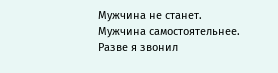Мужчина не станет.
Мужчина самостоятельнее.
Разве я звонил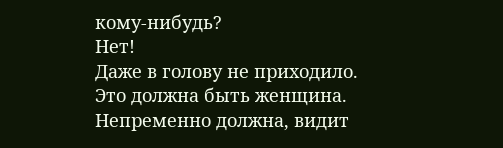кому-нибудь?
Нет!
Даже в голову не приходило.
Это должна быть женщина.
Непременно должна, видит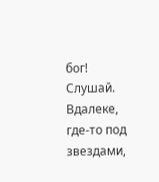бог!
Слушай.
Вдалеке, где-то под звездами,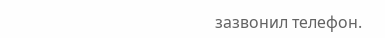зазвонил телефон.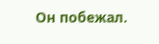Он побежал.